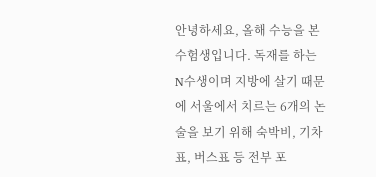안녕하세요, 올해 수능을 본 수험생입니다. 독재를 하는 N수생이며 지방에 살기 때문에 서울에서 치르는 6개의 논술을 보기 위해 숙박비, 기차표, 버스표 등 전부 포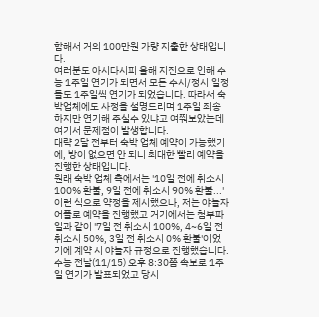함해서 거의 100만원 가량 지출한 상태입니다.
여러분도 아시다시피 올해 지진으로 인해 수능 1주일 연기가 되면서 모든 수시/정시 일정들도 1주일씩 연기가 되었습니다. 따라서 숙박업체에도 사정을 설명드리며 1주일 죄송하지만 연기해 주실수 있냐고 여쭤보았는데 여기서 문제점이 발생합니다.
대략 2달 전부터 숙박 업체 예약이 가능했기에, 방이 없으면 안 되니 최대한 빨리 예약을 진행한 상태입니다.
원래 숙박 업체 측에서는 '10일 전에 취소시 100% 환불, 9일 전에 취소시 90% 환불...' 이런 식으로 약정을 제시했으나, 저는 야놀자 어플로 예약을 진행했고 거기에서는 첨부파일과 같이 '7일 전 취소시 100%, 4~6일 전 취소시 50%, 3일 전 취소시 0% 환불'이었기에 계약 시 야놀자 규정으로 진행했습니다.
수능 전날(11/15) 오후 8:30쯤 속보로 1주일 연기가 발표되었고 당시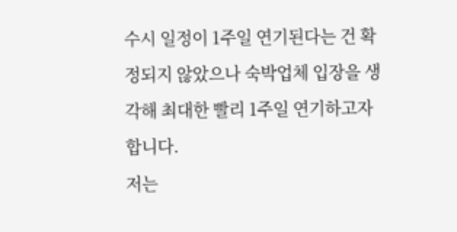수시 일정이 1주일 연기된다는 건 확정되지 않았으나 숙박업체 입장을 생각해 최대한 빨리 1주일 연기하고자 합니다.
저는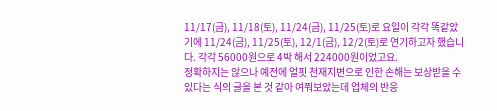11/17(금), 11/18(토), 11/24(금), 11/25(토)로 요일이 각각 똑같았기에 11/24(금), 11/25(토), 12/1(금), 12/2(토)로 연기하고자 했습니다. 각각 56000원으로 4박 해서 224000원이었고요.
정확하지는 않으나 예전에 얼핏 천재지변으로 인한 손해는 보상받을 수 있다는 식의 글을 본 것 같아 여쭤보았는데 업체의 반응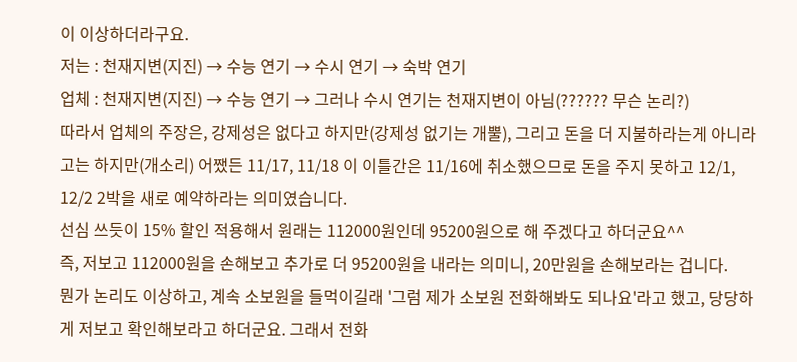이 이상하더라구요.
저는 : 천재지변(지진) → 수능 연기 → 수시 연기 → 숙박 연기
업체 : 천재지변(지진) → 수능 연기 → 그러나 수시 연기는 천재지변이 아님(?????? 무슨 논리?)
따라서 업체의 주장은, 강제성은 없다고 하지만(강제성 없기는 개뿔), 그리고 돈을 더 지불하라는게 아니라고는 하지만(개소리) 어쨌든 11/17, 11/18 이 이틀간은 11/16에 취소했으므로 돈을 주지 못하고 12/1, 12/2 2박을 새로 예약하라는 의미였습니다.
선심 쓰듯이 15% 할인 적용해서 원래는 112000원인데 95200원으로 해 주겠다고 하더군요^^
즉, 저보고 112000원을 손해보고 추가로 더 95200원을 내라는 의미니, 20만원을 손해보라는 겁니다.
뭔가 논리도 이상하고, 계속 소보원을 들먹이길래 '그럼 제가 소보원 전화해봐도 되나요'라고 했고, 당당하게 저보고 확인해보라고 하더군요. 그래서 전화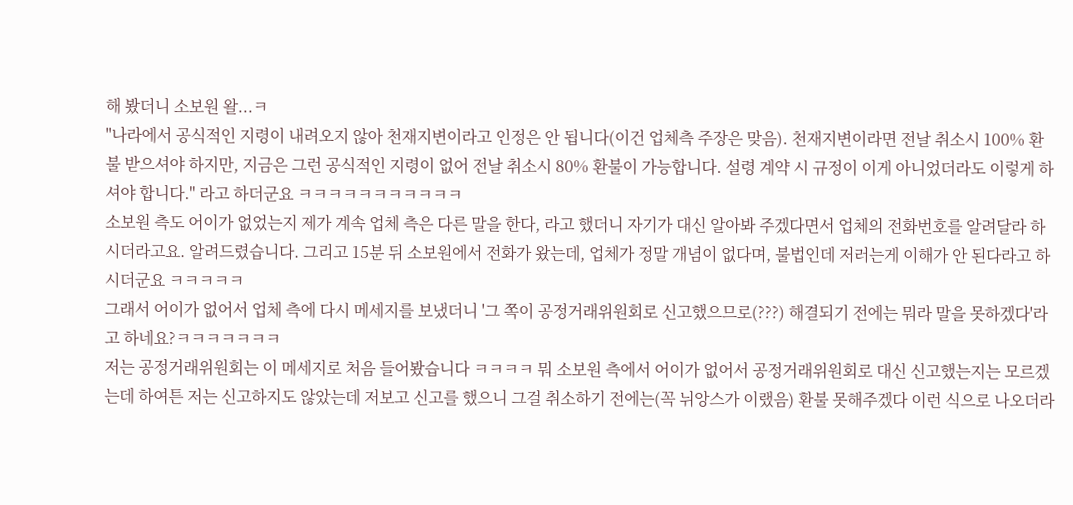해 봤더니 소보원 왈...ㅋ
"나라에서 공식적인 지령이 내려오지 않아 천재지변이라고 인정은 안 됩니다(이건 업체측 주장은 맞음). 천재지변이라면 전날 취소시 100% 환불 받으셔야 하지만, 지금은 그런 공식적인 지령이 없어 전날 취소시 80% 환불이 가능합니다. 설령 계약 시 규정이 이게 아니었더라도 이렇게 하셔야 합니다." 라고 하더군요 ㅋㅋㅋㅋㅋㅋㅋㅋㅋㅋㅋ
소보원 측도 어이가 없었는지 제가 계속 업체 측은 다른 말을 한다, 라고 했더니 자기가 대신 알아봐 주겠다면서 업체의 전화번호를 알려달라 하시더라고요. 알려드렸습니다. 그리고 15분 뒤 소보원에서 전화가 왔는데, 업체가 정말 개념이 없다며, 불법인데 저러는게 이해가 안 된다라고 하시더군요 ㅋㅋㅋㅋㅋ
그래서 어이가 없어서 업체 측에 다시 메세지를 보냈더니 '그 쪽이 공정거래위원회로 신고했으므로(???) 해결되기 전에는 뭐라 말을 못하겠다'라고 하네요?ㅋㅋㅋㅋㅋㅋㅋ
저는 공정거래위원회는 이 메세지로 처음 들어봤습니다 ㅋㅋㅋㅋ 뭐 소보원 측에서 어이가 없어서 공정거래위원회로 대신 신고했는지는 모르겠는데 하여튼 저는 신고하지도 않았는데 저보고 신고를 했으니 그걸 취소하기 전에는(꼭 뉘앙스가 이랬음) 환불 못해주겠다 이런 식으로 나오더라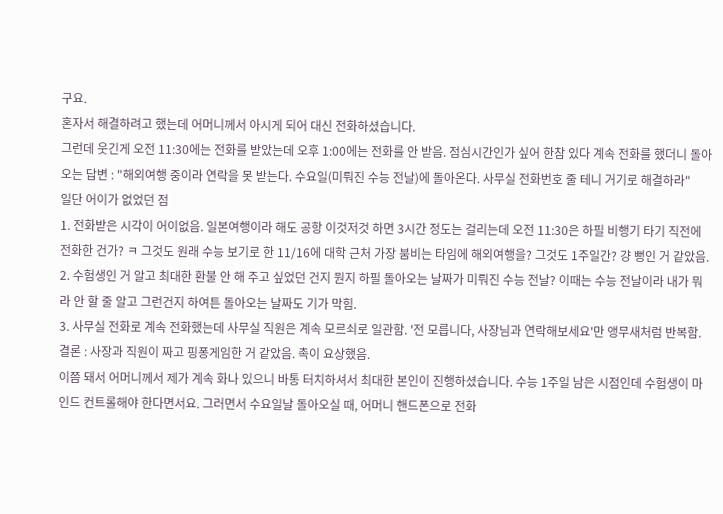구요.
혼자서 해결하려고 했는데 어머니께서 아시게 되어 대신 전화하셨습니다.
그런데 웃긴게 오전 11:30에는 전화를 받았는데 오후 1:00에는 전화를 안 받음. 점심시간인가 싶어 한참 있다 계속 전화를 했더니 돌아오는 답변 : "해외여행 중이라 연락을 못 받는다. 수요일(미뤄진 수능 전날)에 돌아온다. 사무실 전화번호 줄 테니 거기로 해결하라"
일단 어이가 없었던 점
1. 전화받은 시각이 어이없음. 일본여행이라 해도 공항 이것저것 하면 3시간 정도는 걸리는데 오전 11:30은 하필 비행기 타기 직전에 전화한 건가? ㅋ 그것도 원래 수능 보기로 한 11/16에 대학 근처 가장 붐비는 타임에 해외여행을? 그것도 1주일간? 걍 뻥인 거 같았음.
2. 수험생인 거 알고 최대한 환불 안 해 주고 싶었던 건지 뭔지 하필 돌아오는 날짜가 미뤄진 수능 전날? 이때는 수능 전날이라 내가 뭐라 안 할 줄 알고 그런건지 하여튼 돌아오는 날짜도 기가 막힘.
3. 사무실 전화로 계속 전화했는데 사무실 직원은 계속 모르쇠로 일관함. '전 모릅니다, 사장님과 연락해보세요'만 앵무새처럼 반복함.
결론 : 사장과 직원이 짜고 핑퐁게임한 거 같았음. 촉이 요상했음.
이쯤 돼서 어머니께서 제가 계속 화나 있으니 바통 터치하셔서 최대한 본인이 진행하셨습니다. 수능 1주일 남은 시점인데 수험생이 마인드 컨트롤해야 한다면서요. 그러면서 수요일날 돌아오실 때, 어머니 핸드폰으로 전화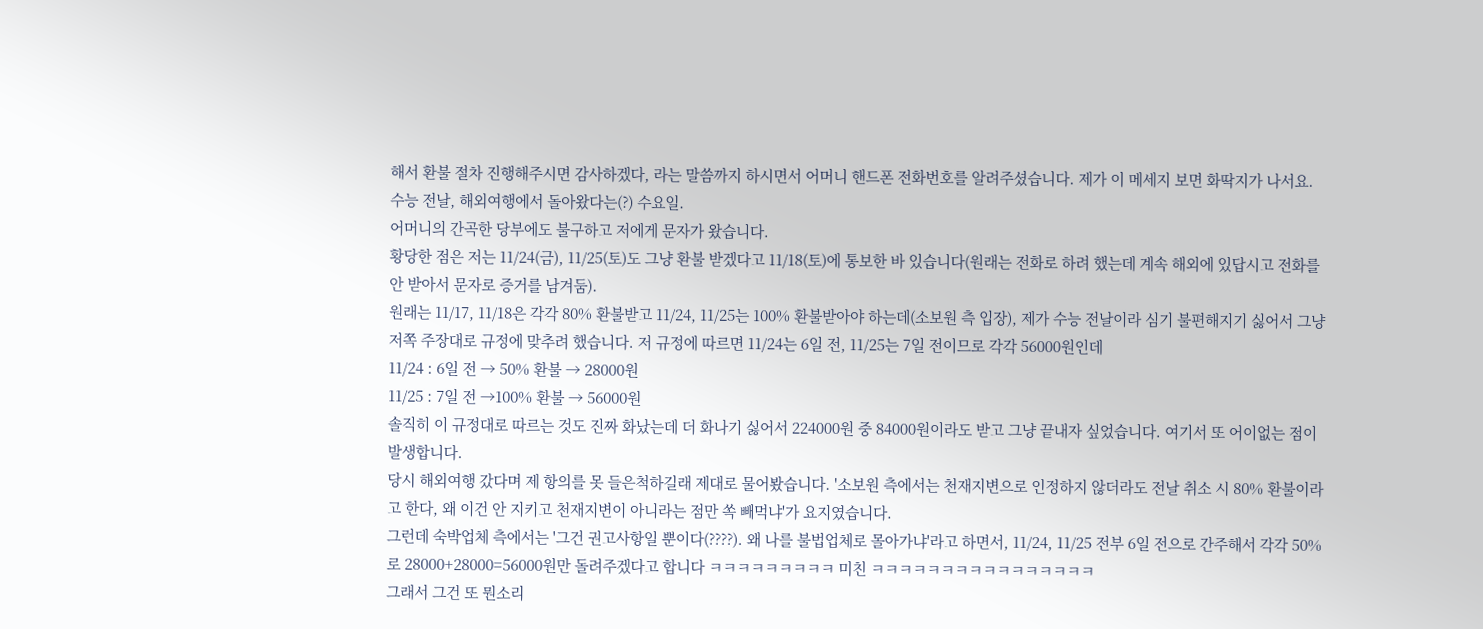해서 환불 절차 진행해주시면 감사하겠다, 라는 말씀까지 하시면서 어머니 핸드폰 전화번호를 알려주셨습니다. 제가 이 메세지 보면 화딱지가 나서요.
수능 전날, 해외여행에서 돌아왔다는(?) 수요일.
어머니의 간곡한 당부에도 불구하고 저에게 문자가 왔습니다.
황당한 점은 저는 11/24(금), 11/25(토)도 그냥 환불 받겠다고 11/18(토)에 통보한 바 있습니다(원래는 전화로 하려 했는데 계속 해외에 있답시고 전화를 안 받아서 문자로 증거를 남겨둠).
원래는 11/17, 11/18은 각각 80% 환불받고 11/24, 11/25는 100% 환불받아야 하는데(소보원 측 입장), 제가 수능 전날이라 심기 불편해지기 싫어서 그냥 저쪽 주장대로 규정에 맞추려 했습니다. 저 규정에 따르면 11/24는 6일 전, 11/25는 7일 전이므로 각각 56000원인데
11/24 : 6일 전 → 50% 환불 → 28000원
11/25 : 7일 전 →100% 환불 → 56000원
솔직히 이 규정대로 따르는 것도 진짜 화났는데 더 화나기 싫어서 224000원 중 84000원이라도 받고 그냥 끝내자 싶었습니다. 여기서 또 어이없는 점이 발생합니다.
당시 해외여행 갔다며 제 항의를 못 들은척하길래 제대로 물어봤습니다. '소보원 측에서는 천재지변으로 인정하지 않더라도 전날 취소 시 80% 환불이라고 한다, 왜 이건 안 지키고 천재지변이 아니라는 점만 쏙 빼먹냐'가 요지였습니다.
그런데 숙박업체 측에서는 '그건 권고사항일 뿐이다(????). 왜 나를 불법업체로 몰아가냐'라고 하면서, 11/24, 11/25 전부 6일 전으로 간주해서 각각 50%로 28000+28000=56000원만 돌려주겠다고 합니다 ㅋㅋㅋㅋㅋㅋㅋㅋㅋ 미친 ㅋㅋㅋㅋㅋㅋㅋㅋㅋㅋㅋㅋㅋㅋㅋㅋ
그래서 그건 또 뭔소리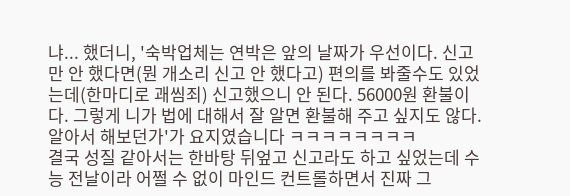냐... 했더니, '숙박업체는 연박은 앞의 날짜가 우선이다. 신고만 안 했다면(뭔 개소리 신고 안 했다고) 편의를 봐줄수도 있었는데(한마디로 괘씸죄) 신고했으니 안 된다. 56000원 환불이다. 그렇게 니가 법에 대해서 잘 알면 환불해 주고 싶지도 않다. 알아서 해보던가'가 요지였습니다 ㅋㅋㅋㅋㅋㅋㅋㅋ
결국 성질 같아서는 한바탕 뒤엎고 신고라도 하고 싶었는데 수능 전날이라 어쩔 수 없이 마인드 컨트롤하면서 진짜 그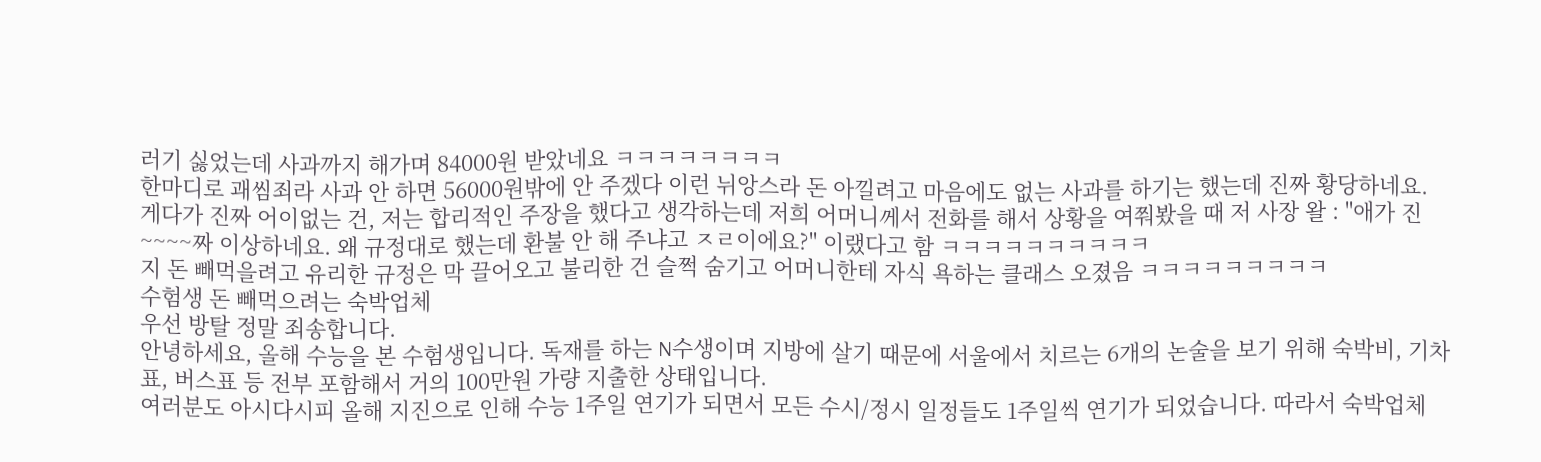러기 싫었는데 사과까지 해가며 84000원 받았네요 ㅋㅋㅋㅋㅋㅋㅋㅋ
한마디로 괘씸죄라 사과 안 하면 56000원밖에 안 주겠다 이런 뉘앙스라 돈 아낄려고 마음에도 없는 사과를 하기는 했는데 진짜 황당하네요.
게다가 진짜 어이없는 건, 저는 합리적인 주장을 했다고 생각하는데 저희 어머니께서 전화를 해서 상황을 여쭤봤을 때 저 사장 왈 : "애가 진~~~~짜 이상하네요. 왜 규정대로 했는데 환불 안 해 주냐고 ㅈㄹ이에요?" 이랬다고 함 ㅋㅋㅋㅋㅋㅋㅋㅋㅋㅋ
지 돈 빼먹을려고 유리한 규정은 막 끌어오고 불리한 건 슬쩍 숨기고 어머니한테 자식 욕하는 클래스 오졌음 ㅋㅋㅋㅋㅋㅋㅋㅋㅋ
수험생 돈 빼먹으려는 숙박업체
우선 방탈 정말 죄송합니다.
안녕하세요, 올해 수능을 본 수험생입니다. 독재를 하는 N수생이며 지방에 살기 때문에 서울에서 치르는 6개의 논술을 보기 위해 숙박비, 기차표, 버스표 등 전부 포함해서 거의 100만원 가량 지출한 상태입니다.
여러분도 아시다시피 올해 지진으로 인해 수능 1주일 연기가 되면서 모든 수시/정시 일정들도 1주일씩 연기가 되었습니다. 따라서 숙박업체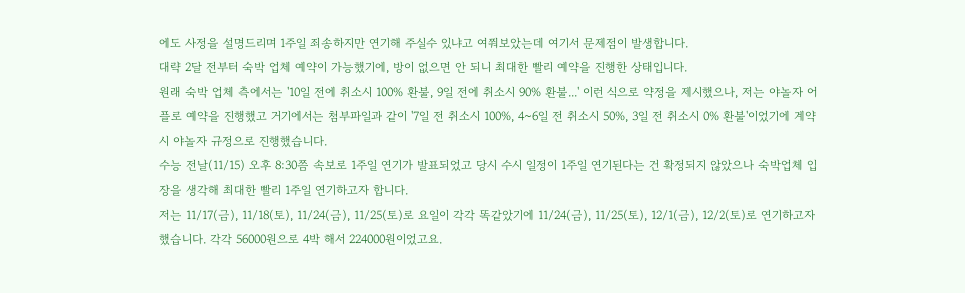에도 사정을 설명드리며 1주일 죄송하지만 연기해 주실수 있냐고 여쭤보았는데 여기서 문제점이 발생합니다.
대략 2달 전부터 숙박 업체 예약이 가능했기에, 방이 없으면 안 되니 최대한 빨리 예약을 진행한 상태입니다.
원래 숙박 업체 측에서는 '10일 전에 취소시 100% 환불, 9일 전에 취소시 90% 환불...' 이런 식으로 약정을 제시했으나, 저는 야놀자 어플로 예약을 진행했고 거기에서는 첨부파일과 같이 '7일 전 취소시 100%, 4~6일 전 취소시 50%, 3일 전 취소시 0% 환불'이었기에 계약 시 야놀자 규정으로 진행했습니다.
수능 전날(11/15) 오후 8:30쯤 속보로 1주일 연기가 발표되었고 당시 수시 일정이 1주일 연기된다는 건 확정되지 않았으나 숙박업체 입장을 생각해 최대한 빨리 1주일 연기하고자 합니다.
저는 11/17(금), 11/18(토), 11/24(금), 11/25(토)로 요일이 각각 똑같았기에 11/24(금), 11/25(토), 12/1(금), 12/2(토)로 연기하고자 했습니다. 각각 56000원으로 4박 해서 224000원이었고요.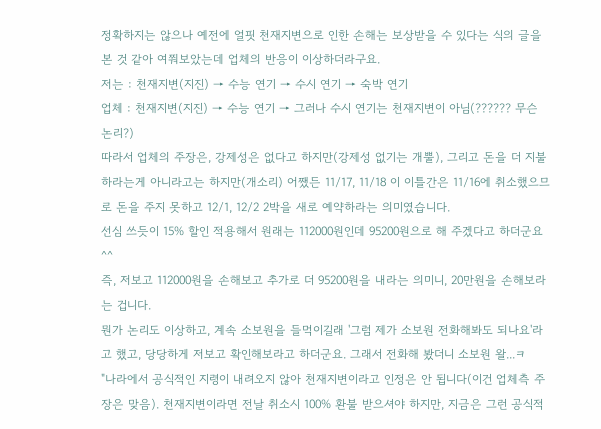정확하지는 않으나 예전에 얼핏 천재지변으로 인한 손해는 보상받을 수 있다는 식의 글을 본 것 같아 여쭤보았는데 업체의 반응이 이상하더라구요.
저는 : 천재지변(지진) → 수능 연기 → 수시 연기 → 숙박 연기
업체 : 천재지변(지진) → 수능 연기 → 그러나 수시 연기는 천재지변이 아님(?????? 무슨 논리?)
따라서 업체의 주장은, 강제성은 없다고 하지만(강제성 없기는 개뿔), 그리고 돈을 더 지불하라는게 아니라고는 하지만(개소리) 어쨌든 11/17, 11/18 이 이틀간은 11/16에 취소했으므로 돈을 주지 못하고 12/1, 12/2 2박을 새로 예약하라는 의미였습니다.
선심 쓰듯이 15% 할인 적용해서 원래는 112000원인데 95200원으로 해 주겠다고 하더군요^^
즉, 저보고 112000원을 손해보고 추가로 더 95200원을 내라는 의미니, 20만원을 손해보라는 겁니다.
뭔가 논리도 이상하고, 계속 소보원을 들먹이길래 '그럼 제가 소보원 전화해봐도 되나요'라고 했고, 당당하게 저보고 확인해보라고 하더군요. 그래서 전화해 봤더니 소보원 왈...ㅋ
"나라에서 공식적인 지령이 내려오지 않아 천재지변이라고 인정은 안 됩니다(이건 업체측 주장은 맞음). 천재지변이라면 전날 취소시 100% 환불 받으셔야 하지만, 지금은 그런 공식적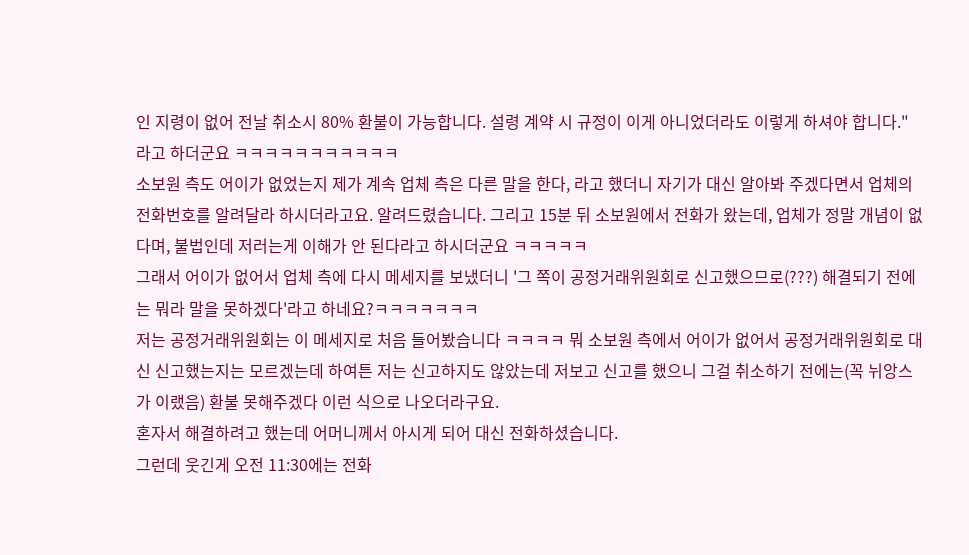인 지령이 없어 전날 취소시 80% 환불이 가능합니다. 설령 계약 시 규정이 이게 아니었더라도 이렇게 하셔야 합니다." 라고 하더군요 ㅋㅋㅋㅋㅋㅋㅋㅋㅋㅋㅋ
소보원 측도 어이가 없었는지 제가 계속 업체 측은 다른 말을 한다, 라고 했더니 자기가 대신 알아봐 주겠다면서 업체의 전화번호를 알려달라 하시더라고요. 알려드렸습니다. 그리고 15분 뒤 소보원에서 전화가 왔는데, 업체가 정말 개념이 없다며, 불법인데 저러는게 이해가 안 된다라고 하시더군요 ㅋㅋㅋㅋㅋ
그래서 어이가 없어서 업체 측에 다시 메세지를 보냈더니 '그 쪽이 공정거래위원회로 신고했으므로(???) 해결되기 전에는 뭐라 말을 못하겠다'라고 하네요?ㅋㅋㅋㅋㅋㅋㅋ
저는 공정거래위원회는 이 메세지로 처음 들어봤습니다 ㅋㅋㅋㅋ 뭐 소보원 측에서 어이가 없어서 공정거래위원회로 대신 신고했는지는 모르겠는데 하여튼 저는 신고하지도 않았는데 저보고 신고를 했으니 그걸 취소하기 전에는(꼭 뉘앙스가 이랬음) 환불 못해주겠다 이런 식으로 나오더라구요.
혼자서 해결하려고 했는데 어머니께서 아시게 되어 대신 전화하셨습니다.
그런데 웃긴게 오전 11:30에는 전화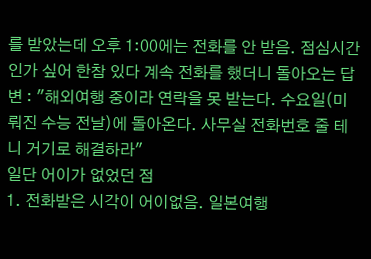를 받았는데 오후 1:00에는 전화를 안 받음. 점심시간인가 싶어 한참 있다 계속 전화를 했더니 돌아오는 답변 : "해외여행 중이라 연락을 못 받는다. 수요일(미뤄진 수능 전날)에 돌아온다. 사무실 전화번호 줄 테니 거기로 해결하라"
일단 어이가 없었던 점
1. 전화받은 시각이 어이없음. 일본여행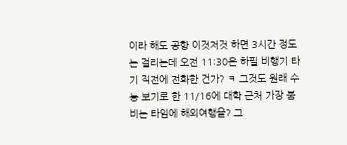이라 해도 공항 이것저것 하면 3시간 정도는 걸리는데 오전 11:30은 하필 비행기 타기 직전에 전화한 건가? ㅋ 그것도 원래 수능 보기로 한 11/16에 대학 근처 가장 붐비는 타임에 해외여행을? 그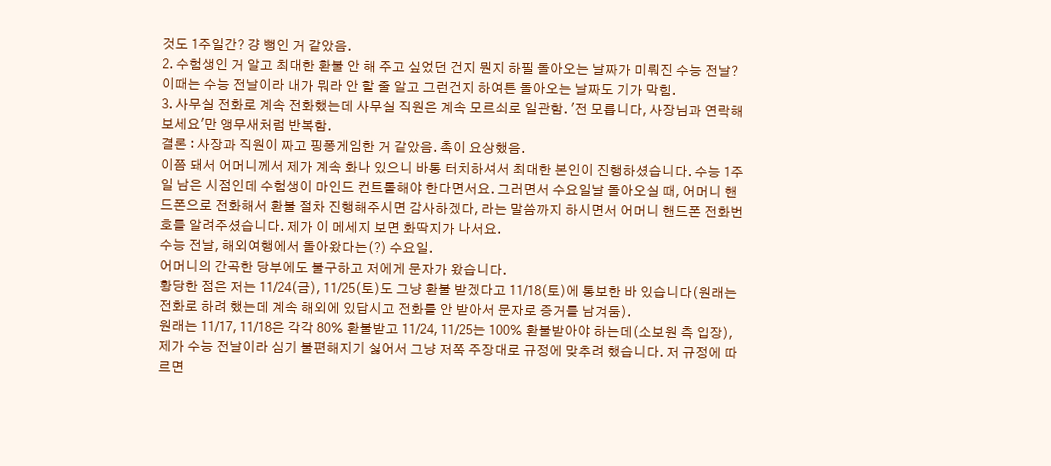것도 1주일간? 걍 뻥인 거 같았음.
2. 수험생인 거 알고 최대한 환불 안 해 주고 싶었던 건지 뭔지 하필 돌아오는 날짜가 미뤄진 수능 전날? 이때는 수능 전날이라 내가 뭐라 안 할 줄 알고 그런건지 하여튼 돌아오는 날짜도 기가 막힘.
3. 사무실 전화로 계속 전화했는데 사무실 직원은 계속 모르쇠로 일관함. '전 모릅니다, 사장님과 연락해보세요'만 앵무새처럼 반복함.
결론 : 사장과 직원이 짜고 핑퐁게임한 거 같았음. 촉이 요상했음.
이쯤 돼서 어머니께서 제가 계속 화나 있으니 바통 터치하셔서 최대한 본인이 진행하셨습니다. 수능 1주일 남은 시점인데 수험생이 마인드 컨트롤해야 한다면서요. 그러면서 수요일날 돌아오실 때, 어머니 핸드폰으로 전화해서 환불 절차 진행해주시면 감사하겠다, 라는 말씀까지 하시면서 어머니 핸드폰 전화번호를 알려주셨습니다. 제가 이 메세지 보면 화딱지가 나서요.
수능 전날, 해외여행에서 돌아왔다는(?) 수요일.
어머니의 간곡한 당부에도 불구하고 저에게 문자가 왔습니다.
황당한 점은 저는 11/24(금), 11/25(토)도 그냥 환불 받겠다고 11/18(토)에 통보한 바 있습니다(원래는 전화로 하려 했는데 계속 해외에 있답시고 전화를 안 받아서 문자로 증거를 남겨둠).
원래는 11/17, 11/18은 각각 80% 환불받고 11/24, 11/25는 100% 환불받아야 하는데(소보원 측 입장), 제가 수능 전날이라 심기 불편해지기 싫어서 그냥 저쪽 주장대로 규정에 맞추려 했습니다. 저 규정에 따르면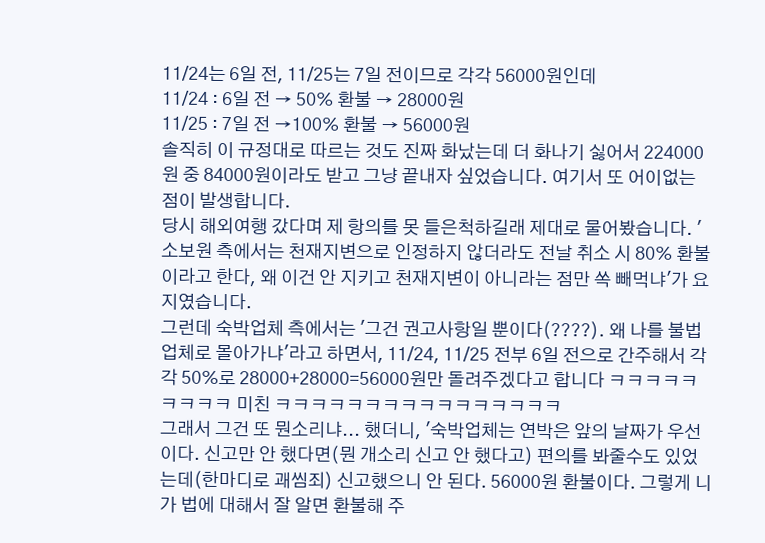11/24는 6일 전, 11/25는 7일 전이므로 각각 56000원인데
11/24 : 6일 전 → 50% 환불 → 28000원
11/25 : 7일 전 →100% 환불 → 56000원
솔직히 이 규정대로 따르는 것도 진짜 화났는데 더 화나기 싫어서 224000원 중 84000원이라도 받고 그냥 끝내자 싶었습니다. 여기서 또 어이없는 점이 발생합니다.
당시 해외여행 갔다며 제 항의를 못 들은척하길래 제대로 물어봤습니다. '소보원 측에서는 천재지변으로 인정하지 않더라도 전날 취소 시 80% 환불이라고 한다, 왜 이건 안 지키고 천재지변이 아니라는 점만 쏙 빼먹냐'가 요지였습니다.
그런데 숙박업체 측에서는 '그건 권고사항일 뿐이다(????). 왜 나를 불법업체로 몰아가냐'라고 하면서, 11/24, 11/25 전부 6일 전으로 간주해서 각각 50%로 28000+28000=56000원만 돌려주겠다고 합니다 ㅋㅋㅋㅋㅋㅋㅋㅋㅋ 미친 ㅋㅋㅋㅋㅋㅋㅋㅋㅋㅋㅋㅋㅋㅋㅋㅋ
그래서 그건 또 뭔소리냐... 했더니, '숙박업체는 연박은 앞의 날짜가 우선이다. 신고만 안 했다면(뭔 개소리 신고 안 했다고) 편의를 봐줄수도 있었는데(한마디로 괘씸죄) 신고했으니 안 된다. 56000원 환불이다. 그렇게 니가 법에 대해서 잘 알면 환불해 주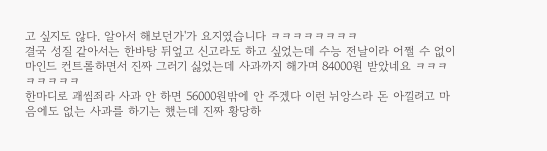고 싶지도 않다. 알아서 해보던가'가 요지였습니다 ㅋㅋㅋㅋㅋㅋㅋㅋ
결국 성질 같아서는 한바탕 뒤엎고 신고라도 하고 싶었는데 수능 전날이라 어쩔 수 없이 마인드 컨트롤하면서 진짜 그러기 싫었는데 사과까지 해가며 84000원 받았네요 ㅋㅋㅋㅋㅋㅋㅋㅋ
한마디로 괘씸죄라 사과 안 하면 56000원밖에 안 주겠다 이런 뉘앙스라 돈 아낄려고 마음에도 없는 사과를 하기는 했는데 진짜 황당하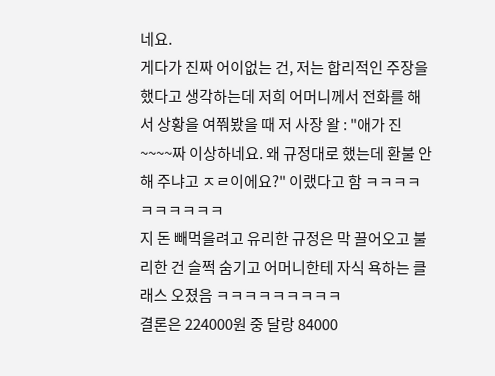네요.
게다가 진짜 어이없는 건, 저는 합리적인 주장을 했다고 생각하는데 저희 어머니께서 전화를 해서 상황을 여쭤봤을 때 저 사장 왈 : "애가 진~~~~짜 이상하네요. 왜 규정대로 했는데 환불 안 해 주냐고 ㅈㄹ이에요?" 이랬다고 함 ㅋㅋㅋㅋㅋㅋㅋㅋㅋㅋ
지 돈 빼먹을려고 유리한 규정은 막 끌어오고 불리한 건 슬쩍 숨기고 어머니한테 자식 욕하는 클래스 오졌음 ㅋㅋㅋㅋㅋㅋㅋㅋㅋ
결론은 224000원 중 달랑 84000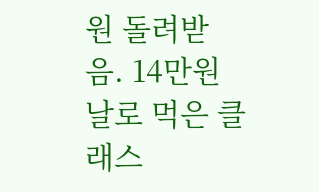원 돌려받음. 14만원 날로 먹은 클래스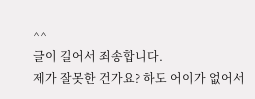^^
글이 길어서 죄송합니다.
제가 잘못한 건가요? 하도 어이가 없어서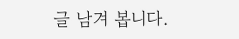글 남겨 봅니다.